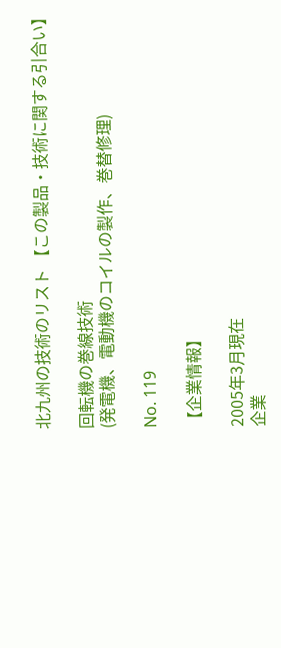北九州の技術のリスト 【この製品・技術に関する引合い】

回転機の巻線技術
(発電機、電動機のコイルの製作、巻替修理)

No. 119

【企業情報】

2005年3月現在
企業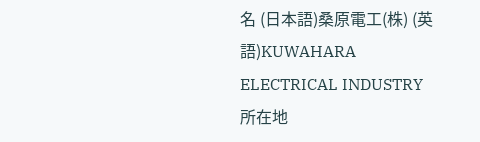名 (日本語)桑原電工(株) (英 語)KUWAHARA ELECTRICAL INDUSTRY
所在地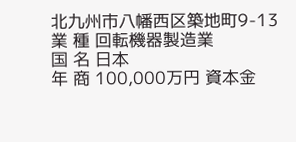北九州市八幡西区築地町9-13 業 種 回転機器製造業
国 名 日本
年 商 100,000万円 資本金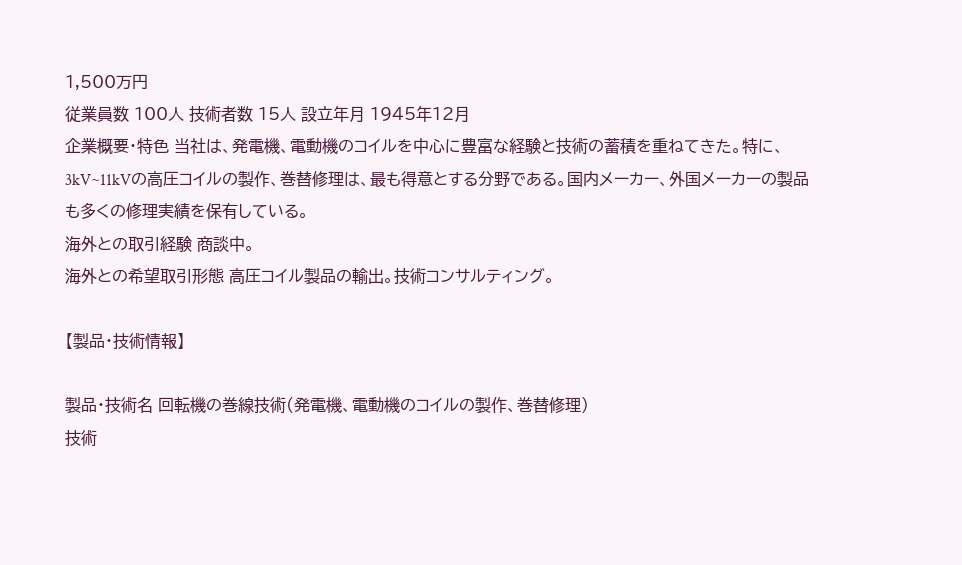1,500万円
従業員数 100人 技術者数 15人 設立年月 1945年12月
企業概要・特色 当社は、発電機、電動機のコイルを中心に豊富な経験と技術の蓄積を重ねてきた。特に、3kV~11kVの高圧コイルの製作、巻替修理は、最も得意とする分野である。国内メーカー、外国メーカーの製品も多くの修理実績を保有している。
海外との取引経験 商談中。
海外との希望取引形態 高圧コイル製品の輸出。技術コンサルティング。

【製品・技術情報】

製品・技術名 回転機の巻線技術(発電機、電動機のコイルの製作、巻替修理)
技術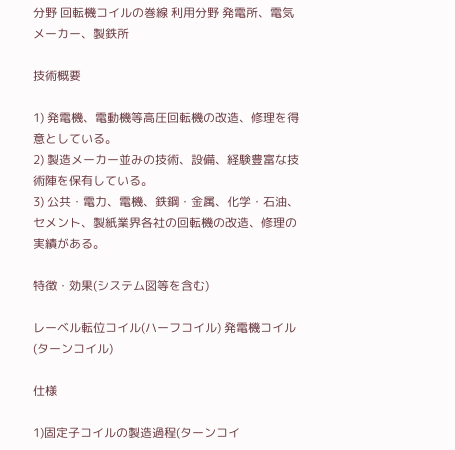分野 回転機コイルの巻線 利用分野 発電所、電気メーカー、製鉄所

技術概要

1) 発電機、電動機等高圧回転機の改造、修理を得意としている。
2) 製造メーカー並みの技術、設備、経験豊富な技術陣を保有している。
3) 公共・電力、電機、鉄鋼・金属、化学・石油、セメント、製紙業界各社の回転機の改造、修理の実績がある。

特徴・効果(システム図等を含む)

レーベル転位コイル(ハーフコイル) 発電機コイル(ターンコイル)

仕様

1)固定子コイルの製造過程(ターンコイ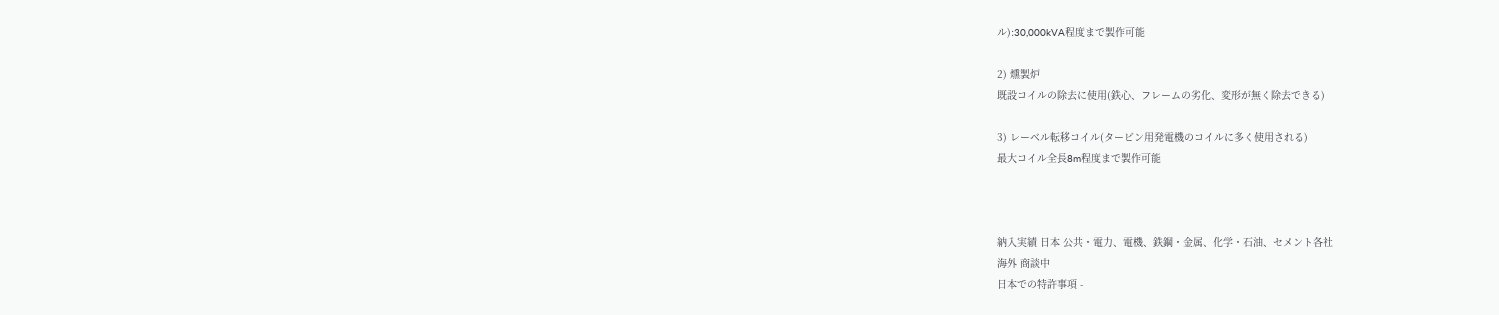ル):30,000kVA程度まで製作可能

2) 燻製炉
既設コイルの除去に使用(鉄心、フレームの劣化、変形が無く除去できる)

3) レーベル転移コイル(タービン用発電機のコイルに多く使用される)
最大コイル全長8m程度まで製作可能



納入実績 日本 公共・電力、電機、鉄鋼・金属、化学・石油、セメント各社
海外 商談中
日本での特許事項 -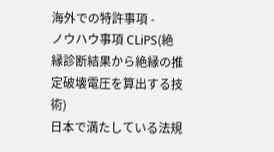海外での特許事項 -
ノウハウ事項 CLiPS(絶縁診断結果から絶縁の推定破壊電圧を算出する技術)
日本で満たしている法規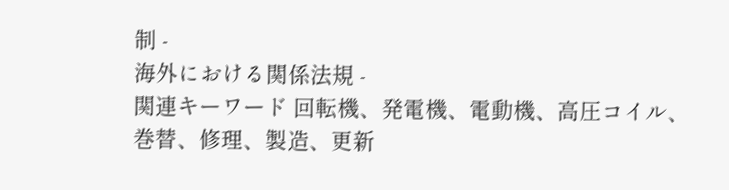制 -
海外における関係法規 -
関連キーワード 回転機、発電機、電動機、高圧コイル、巻替、修理、製造、更新